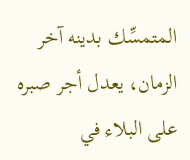المتمسِّك بدينه آخر الزمان، يعدل أجر صبره على البلاء في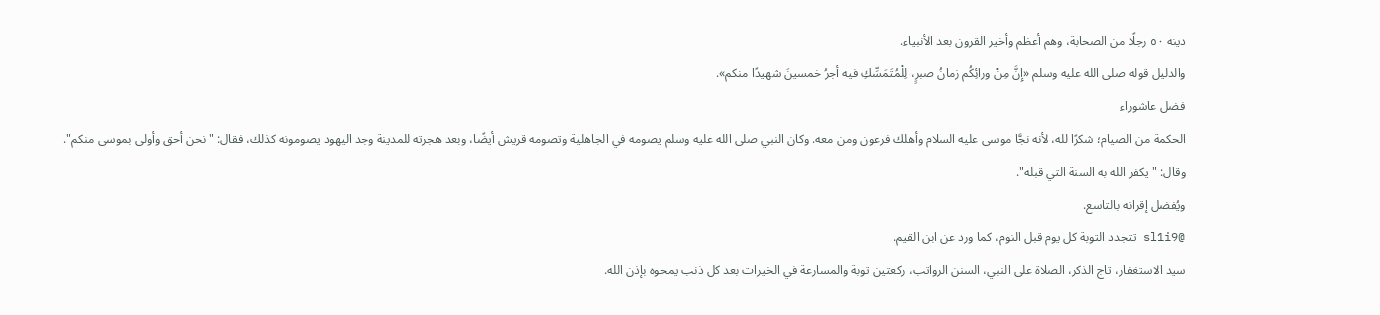دينه ٥٠ رجلًا من الصحابة، وهم أعظم وأخير القرون بعد الأنبياء.
والدليل قوله صلى الله عليه وسلم «إِنَّ مِنْ ورائِكُم زمانُ صبرٍ، لِلْمُتَمَسِّكِ فيه أجرُ خمسينَ شهيدًا منكم».
فضل عاشوراء
الحكمة من الصيام؛ شكرًا لله، لأنه نجَّا موسى عليه السلام وأهلك فرعون ومن معه. وكان النبي صلى الله عليه وسلم يصومه في الجاهلية وتصومه قريش أيضًا، وبعد هجرته للمدينة وجد اليهود يصومونه كذلك، فقال: "نحن أحق وأولى بموسى منكم".
وقال: "يكفر الله به السنة التي قبله".
ويُفضل إقرانه بالتاسع.
@sl1i9 تتجدد التوبة كل يوم قبل النوم، كما ورد عن ابن القيم.
سيد الاستغفار، تاج الذكر، الصلاة على النبي، السنن الرواتب، ركعتين توبة والمسارعة في الخيرات بعد كل ذنب يمحوه بإذن الله.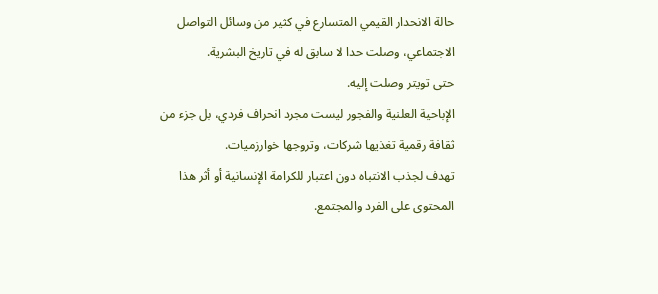حالة الانحدار القيمي المتسارع في كثير من وسائل التواصل الاجتماعي، وصلت حدا لا سابق له في تاريخ البشرية.
حتى تويتر وصلت إليه.
الإباحية العلنية والفجور ليست مجرد انحراف فردي، بل جزء من ثقافة رقمية تغذيها شركات، وتروجها خوارزميات.
تهدف لجذب الانتباه دون اعتبار للكرامة الإنسانية أو أثر هذا المحتوى على الفرد والمجتمع.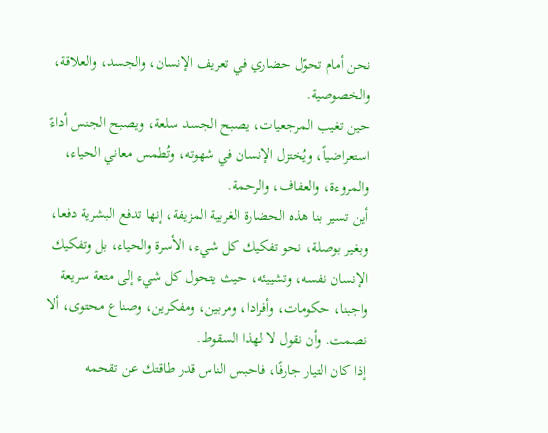نحن أمام تحوّل حضاري في تعريف الإنسان، والجسد، والعلاقة، والخصوصية.
حين تغيب المرجعيات، يصبح الجسد سلعة، ويصبح الجنس أداءً استعراضياً، ويُختزل الإنسان في شهوته، وتُطمس معاني الحياء، والمروءة، والعفاف، والرحمة.
أين تسير بنا هذه الحضارة الغربية المزيفة، إنها تدفع البشرية دفعا، وبغير بوصلة، نحو تفكيك كل شيء، الأسرة والحياء، بل وتفكيك الإنسان نفسه، وتشييئه، حيث يتحول كل شيء إلى متعة سريعة
واجبنا، حكومات، وأفرادا، ومربين، ومفكرين، وصناع محتوى، ألا نصمت. وأن نقول لا لهذا السقوط.
إذا كان التيار جارفًا، فاحبس الناس قدر طاقتك عن تقحمه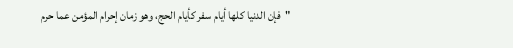"فإن الدنيا كلها أيام سفر كأيام الحج، وهو زمان إحرام المؤمن عما حرم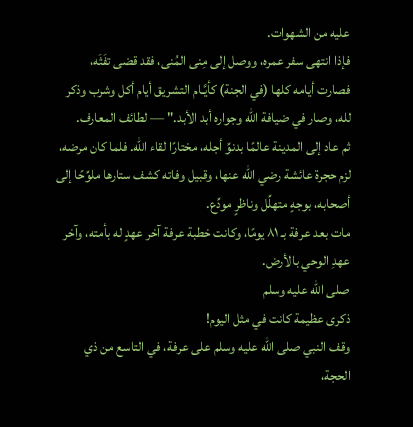عليه من الشهوات.
فإذا انتهى سفر عمره، ووصل إلى مِنى المُنى، فقد قضى تفَثَه، فصارت أيامه كلها (في الجنة) كأيَّـام التشريق أيام أكل وشرب وذكر لله، وصار في ضيافة الله وجواره أبد الأبد." — لطائف المعارف.
ثم عاد إلى المدينة عالمًا بدنوِّ أجله، مختارًا لقاء الله. فلما كان مرضه، لزم حجرة عائشة رضي الله عنها، وقبيل وفاته كشف ستارها ملوِّحًا إلى أصحابه، بوجهٍ متهلِّل وناظرٍ مودِّع.
مات بعد عرفة بـ ٨١ يومًا، وكانت خطبة عرفة آخر عهدٍ له بأمته، وآخر عهدِ الوحي بالأرض.
صلى الله عليه وسلم
ذكرى عظيمة كانت في مثل اليوم!
وقف النبي صلى الله عليه وسلم على عرفة، في التاسع من ذي الحجة،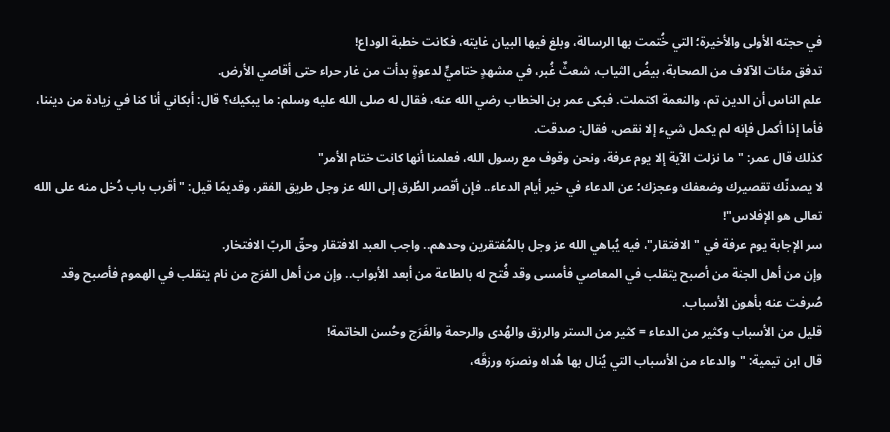في حجته الأولى والأخيرة؛ التي خُتمت بها الرسالة، وبلغ فيها البيان غايته، فكانت خطبة الوداع!
تدفق مئات الآلاف من الصحابة، بيضُ الثياب، شعثٌ غُبر، في مشهدٍ ختاميٍّ لدعوةٍ بدأت من غار حراء حتى أقاصي الأرض.
علم الناس أن الدين تم، والنعمة اكتملت. فبكى عمر بن الخطاب رضي الله عنه، فقال له صلى الله عليه وسلم: ما يبكيك؟ قال: أبكاني أنا كنا في زيادة من ديننا، فأما إذا أكمل فإنه لم يكمل شيء إلا نقص، فقال: صدقت.
كذلك قال عمر: "ما نزلت الآية إلا يوم عرفة، ونحن وقوف مع رسول الله، فعلمنا أنها كانت ختام الأمر"
لا يصدنّك تقصيرك وضعفك وعجزك؛ عن الدعاء في خير أيام الدعاء.. فإن أقصر الطُرق إلى الله عز وجل طريق الفقر، وقديمًا قيل: "أقرب باب دُخل منه على الله تعالى هو الإفلاس"!
سر الإجابة يوم عرفة في "الافتقار"، فيه يُباهي الله عز وجل بالمُفتقرين وحدهم.. واجب العبد الافتقار وحقّ الربّ الافتخار.
وإن من أهل الجنة من أصبح يتقلب في المعاصي فأمسى وقد فُتح له بالطاعة من أبعد الأبواب.. وإن من أهل الفرَج من نام يتقلب في الهموم فأصبح وقد صُرفت عنه بأهون الأسباب.
قليل من الأسباب وكثير من الدعاء = كثير من الستر والرزق والهُدى والرحمة والفَرَج وحُسن الخاتمة!
قال ابن تيمية: "والدعاء من الأسباب التي يُنال بها هُداه ونصرَه ورزقَه،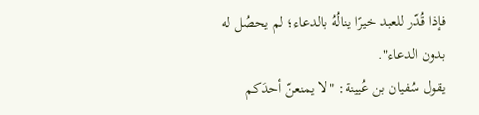فإذا قُدّر للعبد خيرًا ينالُهُ بالدعاء؛ لم يحصُل له بدون الدعاء".
يقول سُفيان بن عُيينة: "لا يمنعنّ أحدَكم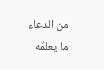من الدعاء ما يعلمُه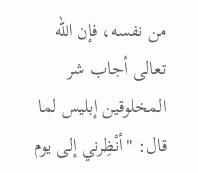من نفسه، فإن اللّه تعالى أجاب شر المخلوقين إبليس لما قال: "أنْظِرني إلى يوم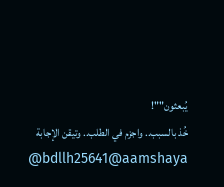يُبعثون""!
خُذ بالسبب.. واجزم في الطلب.. وتيقن الإجابة
@bdllh25641@aamshaya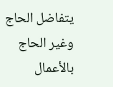يتفاضل الحاج وغير الحاج بالأعمال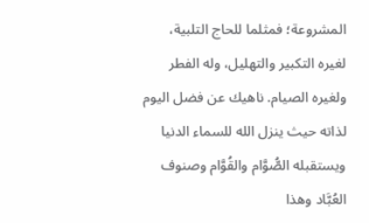المشروعة؛ فمثلما للحاج التلبية، لغيره التكبير والتهليل، وله الفطر ولغيره الصيام. ناهيك عن فضل اليوم لذاته حيث ينزل الله للسماء الدنيا ويستقبله الصُّوَّام والقُوَّام وصنوف العُبَّاد وهذا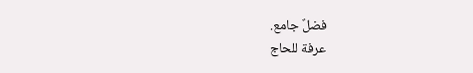فضلٌ جامع.
عرفة للحاج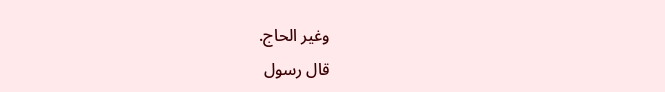وغير الحاج.
قال رسول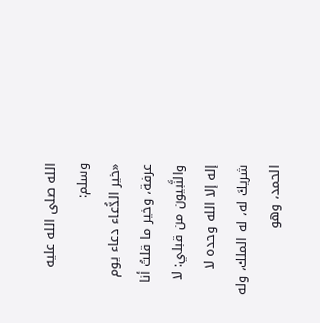الله صلى الله عليه وسلم:
«خير الدُّعاء دعاء يوم عرفة، وخير ما قلتُ أنا والنَّبيون من قبلي: لا إله إلا الله وحده لا شريكَ له، له الملك، وله الحمد، وهو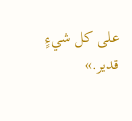على كل شيءٍ قدير.»